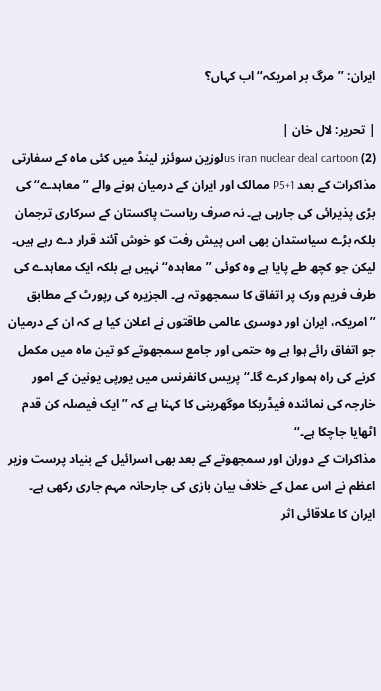ایران: ’’مرگ بر امریکہ‘‘ اب کہاں؟

| تحریر: لال خان |
us iran nuclear deal cartoon (2)لوزین سوئزر لینڈ میں کئی ماہ کے سفارتی مذاکرات کے بعد P5+1 ممالک اور ایران کے درمیان ہونے والے ’’معاہدے‘‘ کی بڑی پذیرائی کی جارہی ہے۔ نہ صرف ریاست پاکستان کے سرکاری ترجمان بلکہ بڑے سیاستدان بھی اس پیش رفت کو خوش آئند قرار دے رہے ہیں۔ لیکن جو کچھ طے پایا ہے وہ کوئی ’’معاہدہ‘‘ نہیں ہے بلکہ ایک معاہدے کی طرف فریم ورک پر اتفاق کا سمجھوتہ ہے۔ الجزیرہ کی رپورٹ کے مطابق ’’امریکہ، ایران اور دوسری عالمی طاقتوں نے اعلان کیا ہے کہ ان کے درمیان جو اتفاق رائے ہوا ہے وہ حتمی اور جامع سمجھوتے کو تین ماہ میں مکمل کرنے کی راہ ہموار کرے گا۔‘‘ پریس کانفرنس میں یورپی یونین کے امور خارجہ کی نمائندہ فیڈریکا موگھرینی کا کہنا ہے کہ ’’ایک فیصلہ کن قدم اٹھایا جاچکا ہے۔‘‘
مذاکرات کے دوران اور سمجھوتے کے بعد بھی اسرائیل کے بنیاد پرست وزیر اعظم نے اس عمل کے خلاف بیان بازی کی جارحانہ مہم جاری رکھی ہے۔ ایران کا علاقائی اثر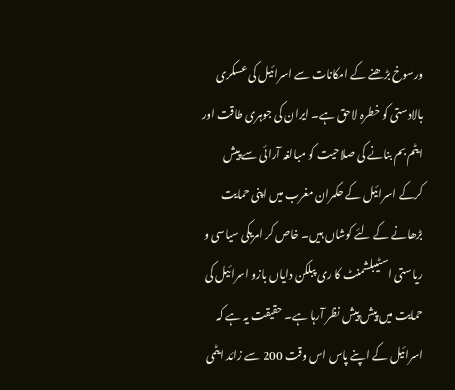ورسوخ بڑھنے کے امکانات سے اسرائیل کی عسکری بالادستی کو خطرہ لاحق ہے۔ ایران کی جوہری طاقت اور ایٹم بم بنانے کی صلاحیت کو مبالغہ آرائی سے پیش کرکے اسرائیل کے حکمران مغرب میں اپنی حمایت بڑھانے کے لئے کوشاں ہیں۔ خاص کر امریکی سیاسی و ریاستی اسٹیبلشمنٹ کا ری پبلکن دایاں بازو اسرائیل کی حمایت میں پیش پیش نظر آرہا ہے۔ حقیقت یہ ہے کہ اسرائیل کے اپنے پاس اس وقت 200 سے زائد ایٹمی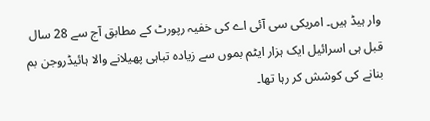وار ہیڈ ہیں۔ امریکی سی آئی اے کی خفیہ رپورٹ کے مطابق آج سے 28 سال قبل ہی اسرائیل ایک ہزار ایٹم بموں سے زیادہ تباہی پھیلانے والا ہائیڈروجن بم بنانے کی کوشش کر رہا تھا۔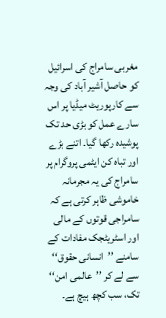مغربی سامراج کی اسرائیل کو حاصل آشیر آباد کی وجہ سے کارپوریٹ میڈیا پر اس سارے عمل کو بڑی حد تک پوشیدہ رکھا گیا۔ اتنے بڑے اور تباہ کن ایٹمی پروگرام پر سامراج کی یہ مجرمانہ خاموشی ظاہر کرتی ہے کہ سامراجی قوتوں کے مالی اور اسٹریٹجک مفادات کے سامنے ’’انسانی حقوق‘‘ سے لے کر ’’عالمی امن‘‘ تک، سب کچھ ہیچ ہے۔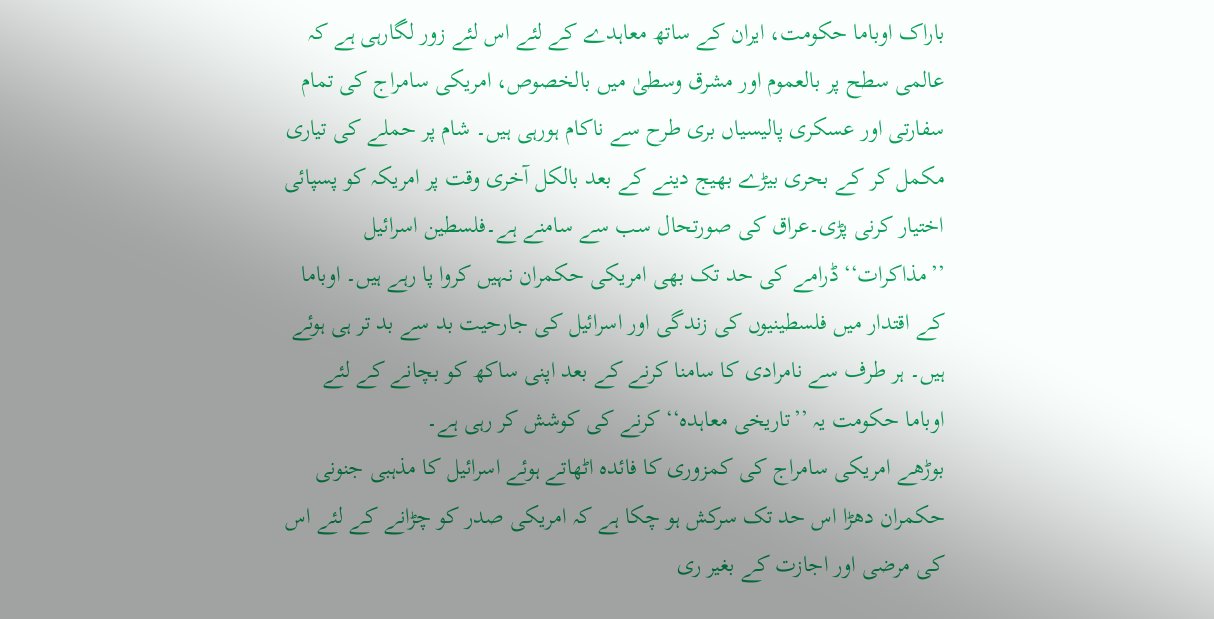باراک اوباما حکومت، ایران کے ساتھ معاہدے کے لئے اس لئے زور لگارہی ہے کہ عالمی سطح پر بالعموم اور مشرق وسطیٰ میں بالخصوص، امریکی سامراج کی تمام سفارتی اور عسکری پالیسیاں بری طرح سے ناکام ہورہی ہیں۔ شام پر حملے کی تیاری مکمل کر کے بحری بیڑے بھیج دینے کے بعد بالکل آخری وقت پر امریکہ کو پسپائی اختیار کرنی پڑی۔عراق کی صورتحال سب سے سامنے ہے۔فلسطین اسرائیل ’’مذاکرات‘‘ ڈرامے کی حد تک بھی امریکی حکمران نہیں کروا پا رہے ہیں۔ اوباما کے اقتدار میں فلسطینیوں کی زندگی اور اسرائیل کی جارحیت بد سے بد تر ہی ہوئے ہیں۔ ہر طرف سے نامرادی کا سامنا کرنے کے بعد اپنی ساکھ کو بچانے کے لئے اوباما حکومت یہ ’’تاریخی معاہدہ‘‘ کرنے کی کوشش کر رہی ہے۔
بوڑھے امریکی سامراج کی کمزوری کا فائدہ اٹھاتے ہوئے اسرائیل کا مذہبی جنونی حکمران دھڑا اس حد تک سرکش ہو چکا ہے کہ امریکی صدر کو چڑانے کے لئے اس کی مرضی اور اجازت کے بغیر ری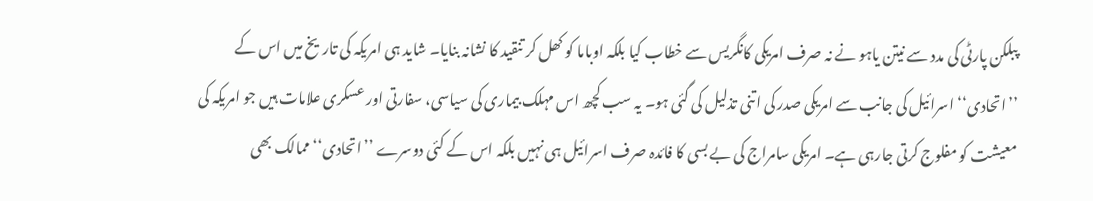پبلکن پارٹی کی مدد سے نیتن یاہو نے نہ صرف امریکی کانگریس سے خطاب کیا بلکہ اوباما کو کھل کر تنقید کا نشانہ بنایا۔ شاید ہی امریکہ کی تاریخ میں اس کے ’’اتحادی‘‘اسرائیل کی جانب سے امریکی صدر کی اتنی تذلیل کی گئی ہو۔ یہ سب کچھ اس مہلک بیماری کی سیاسی، سفارتی اور عسکری علامات ہیں جو امریکہ کی معیشت کو مفلوج کرتی جارہی ہے۔ امریکی سامراج کی بے بسی کا فائدہ صرف اسرائیل ہی نہیں بلکہ اس کے کئی دوسرے ’’اتحادی‘‘ ممالک بھی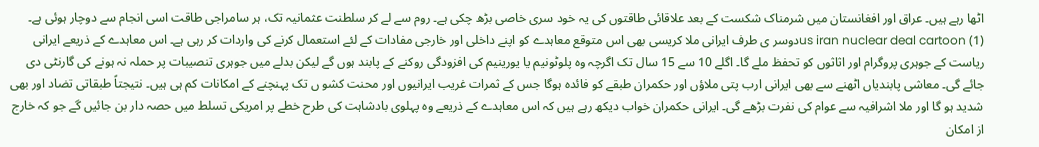اٹھا رہے ہیں۔ عراق اور افغانستان میں شرمناک شکست کے بعد علاقائی طاقتوں کی یہ خود سری خاصی بڑھ چکی ہے۔ روم سے لے کر سلطنت عثمانیہ تک، ہر سامراجی طاقت اسی انجام سے دوچار ہوئی ہے۔
us iran nuclear deal cartoon (1)دوسر ی طرف ایرانی ملا کریسی بھی اس متوقع معاہدے کو اپنے داخلی اور خارجی مفادات کے لئے استعمال کرنے کی واردات کر رہی ہے۔ اس معاہدے کے ذریعے ایرانی ریاست کے جوہری پروگرام اور اثاثوں کو تحفظ ملے گا۔ اگلے 10 سے 15 سال تک اگرچہ وہ پلوٹونیم یا یورینیم کی افزودگی روکنے کے پابند ہوں گے لیکن بدلے میں جوہری تنصیبات پر حملہ نہ ہونے کی گارنٹی دی جائے گی۔ معاشی پابندیاں اٹھنے سے بھی ایرانی ارب پتی ملاؤں اور حکمران طبقے کو فائدہ ہوگا جس کے ثمرات غریب ایرانیوں اور محنت کشو ں تک پہنچنے کے امکانات کم ہی ہیں۔ نتیجتاً طبقاتی تضاد اور بھی شدید ہو گا اور ملا اشرافیہ سے عوام کی نفرت بڑھے گی۔ ایرانی حکمران خواب دیکھ رہے ہیں کہ اس معاہدے کے ذریعے وہ پہلوی بادشاہت کی طرح خطے پر امریکی تسلط میں حصہ دار بن جائیں گے جو کہ خارج از امکان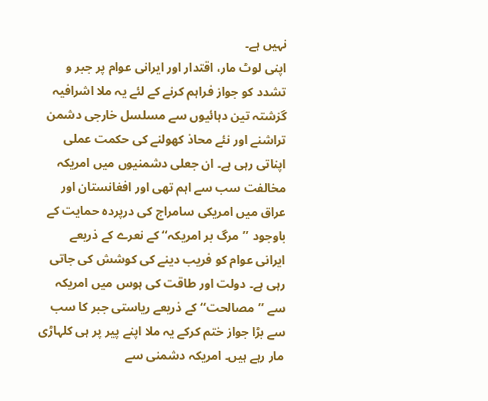نہیں ہے۔
اپنی لوٹ مار، اقتدار اور ایرانی عوام پر جبر و تشدد کو جواز فراہم کرنے کے لئے یہ ملا اشرافیہ گزشتہ تین دہائیوں سے مسلسل خارجی دشمن تراشنے اور نئے محاذ کھولنے کی حکمت عملی اپناتی رہی ہے۔ ان جعلی دشمنیوں میں امریکہ مخالفت سب سے اہم تھی اور افغانستان اور عراق میں امریکی سامراج کی درپردہ حمایت کے باوجود ’’مرگ بر امریکہ‘‘ کے نعرے کے ذریعے ایرانی عوام کو فریب دینے کی کوشش کی جاتی رہی ہے۔ دولت اور طاقت کی ہوس میں امریکہ سے ’’مصالحت‘‘ کے ذریعے ریاستی جبر کا سب سے بڑا جواز ختم کرکے یہ ملا اپنے پیر پر ہی کلہاڑی مار رہے ہیں۔ امریکہ دشمنی سے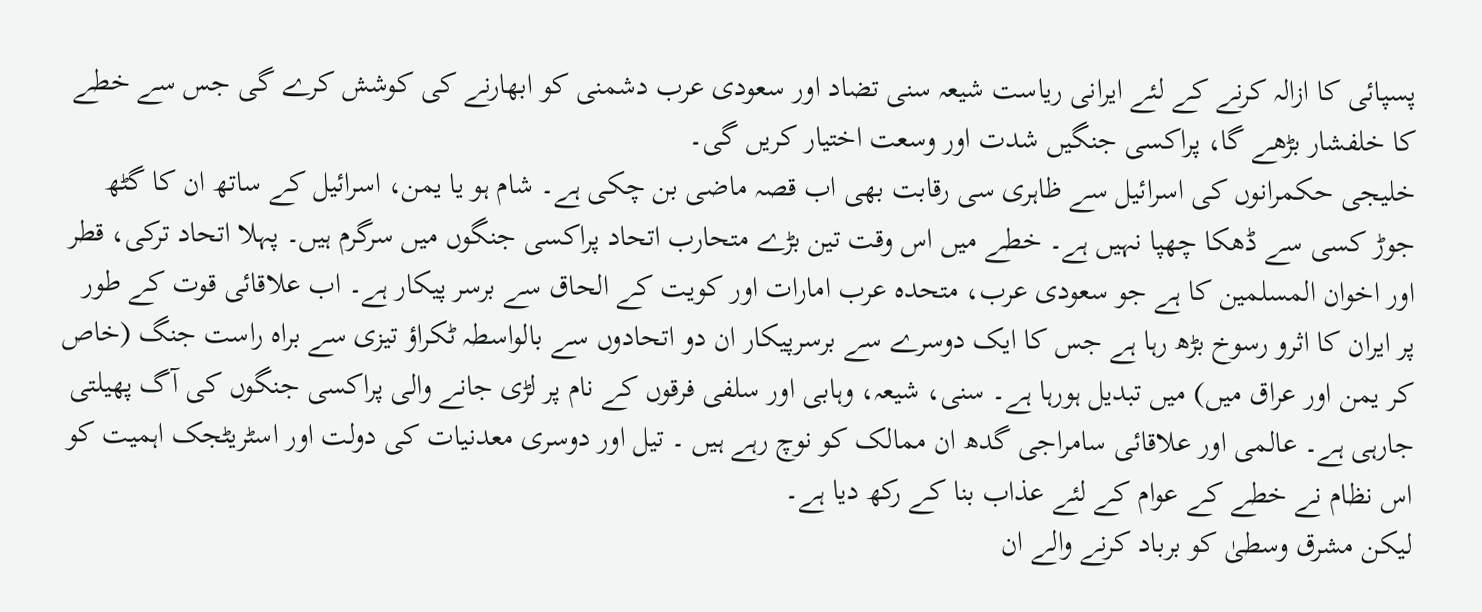پسپائی کا ازالہ کرنے کے لئے ایرانی ریاست شیعہ سنی تضاد اور سعودی عرب دشمنی کو ابھارنے کی کوشش کرے گی جس سے خطے کا خلفشار بڑھے گا، پراکسی جنگیں شدت اور وسعت اختیار کریں گی۔
خلیجی حکمرانوں کی اسرائیل سے ظاہری سی رقابت بھی اب قصہ ماضی بن چکی ہے۔ شام ہو یا یمن، اسرائیل کے ساتھ ان کا گٹھ جوڑ کسی سے ڈھکا چھپا نہیں ہے۔ خطے میں اس وقت تین بڑے متحارب اتحاد پراکسی جنگوں میں سرگرم ہیں۔ پہلا اتحاد ترکی، قطر اور اخوان المسلمین کا ہے جو سعودی عرب، متحدہ عرب امارات اور کویت کے الحاق سے برسر پیکار ہے۔ اب علاقائی قوت کے طور پر ایران کا اثرو رسوخ بڑھ رہا ہے جس کا ایک دوسرے سے برسرپیکار ان دو اتحادوں سے بالواسطہ ٹکراؤ تیزی سے براہ راست جنگ (خاص کر یمن اور عراق میں) میں تبدیل ہورہا ہے۔ سنی، شیعہ، وہابی اور سلفی فرقوں کے نام پر لڑی جانے والی پراکسی جنگوں کی آگ پھیلتی جارہی ہے۔ عالمی اور علاقائی سامراجی گدھ ان ممالک کو نوچ رہے ہیں ۔ تیل اور دوسری معدنیات کی دولت اور اسٹریٹجک اہمیت کو اس نظام نے خطے کے عوام کے لئے عذاب بنا کے رکھ دیا ہے۔
لیکن مشرق وسطیٰ کو برباد کرنے والے ان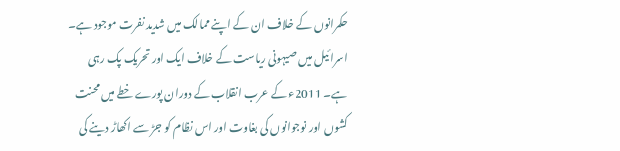حکمرانوں کے خلاف ان کے اپنے ممالک میں شدید نفرت موجود ہے۔ اسرائیل میں صیہونی ریاست کے خلاف ایک اور تحریک پک رہی ہے۔ 2011ء کے عرب انقلاب کے دوران پورے خطے میں محنت کشوں اور نوجوانوں کی بغاوت اور اس نظام کو جڑ سے اکھاڑ دینے کی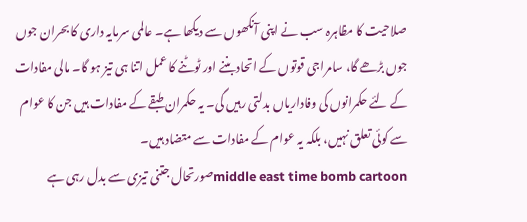صلاحیت کا مظاہرہ سب نے اپنی آنکھوں سے دیکھا ہے۔ عالمی سرمایہ داری کا بحران جوں جوں بڑھے گا، سامراجی قوتوں کے اتحادبننے اور ٹوٹنے کا عمل اتنا ہی تیز ہو گا۔ مالی مفادات کے لئے حکمرانوں کی وفاداریاں بدلتی رہیں گی۔ یہ حکمران طبقے کے مفادات ہیں جن کا عوام سے کوئی تعلق نہیں، بلکہ یہ عوام کے مفادات سے متضاد ہیں۔
middle east time bomb cartoonصورتحال جتنی تیزی سے بدل رہی ہے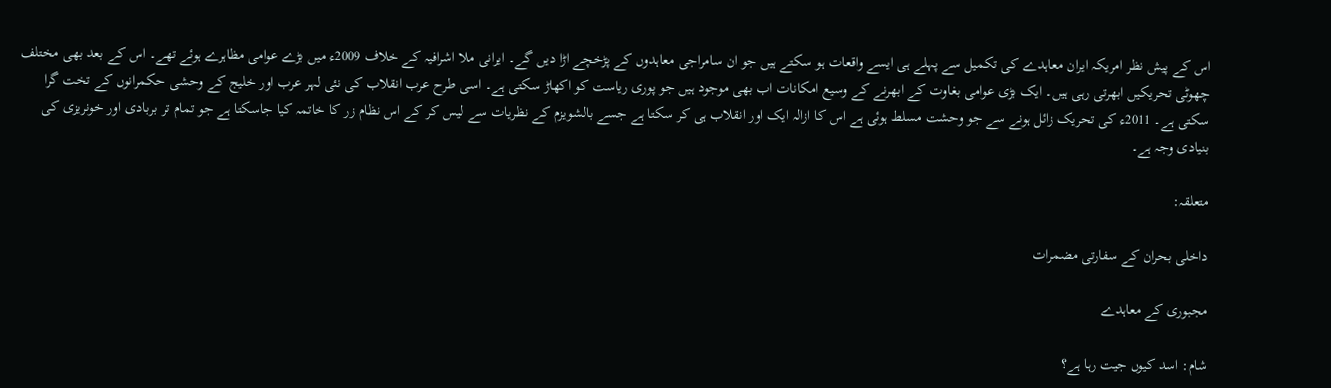اس کے پیش نظر امریکہ ایران معاہدے کی تکمیل سے پہلے ہی ایسے واقعات ہو سکتے ہیں جو ان سامراجی معاہدوں کے پڑخچے اڑا دیں گے۔ ایرانی ملا اشرافیہ کے خلاف 2009ء میں بڑے عوامی مظاہرے ہوئے تھے۔ اس کے بعد بھی مختلف چھوٹی تحریکیں ابھرتی رہی ہیں۔ ایک بڑی عوامی بغاوت کے ابھرنے کے وسیع امکانات اب بھی موجود ہیں جو پوری ریاست کو اکھاڑ سکتی ہے۔ اسی طرح عرب انقلاب کی نئی لہر عرب اور خلیج کے وحشی حکمرانوں کے تخت گرا سکتی ہے۔ 2011ء کی تحریک زائل ہونے سے جو وحشت مسلط ہوئی ہے اس کا ازالہ ایک اور انقلاب ہی کر سکتا ہے جسے بالشویزم کے نظریات سے لیس کر کے اس نظام زر کا خاتمہ کیا جاسکتا ہے جو تمام تر بربادی اور خونریزی کی بنیادی وجہ ہے۔

متعلقہ:

داخلی بحران کے سفارتی مضمرات

مجبوری کے معاہدے

شام: اسد کیوں جیت رہا ہے؟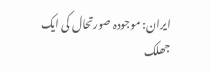ایران: موجودہ صورتحال کی ایک جھلک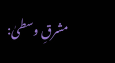مشرقِ وسطیٰ: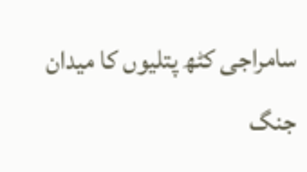سامراجی کٹھ پتلیوں کا میدان جنگ